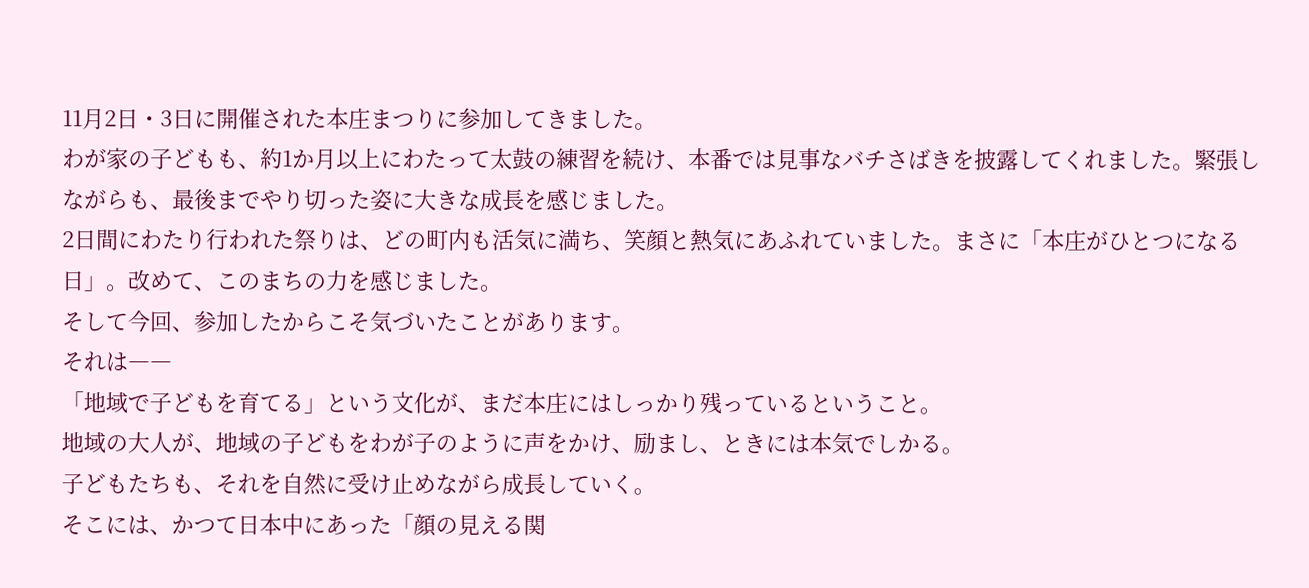11月2日・3日に開催された本庄まつりに参加してきました。
わが家の子どもも、約1か月以上にわたって太鼓の練習を続け、本番では見事なバチさばきを披露してくれました。緊張しながらも、最後までやり切った姿に大きな成長を感じました。
2日間にわたり行われた祭りは、どの町内も活気に満ち、笑顔と熱気にあふれていました。まさに「本庄がひとつになる日」。改めて、このまちの力を感じました。
そして今回、参加したからこそ気づいたことがあります。
それは――
「地域で子どもを育てる」という文化が、まだ本庄にはしっかり残っているということ。
地域の大人が、地域の子どもをわが子のように声をかけ、励まし、ときには本気でしかる。
子どもたちも、それを自然に受け止めながら成長していく。
そこには、かつて日本中にあった「顔の見える関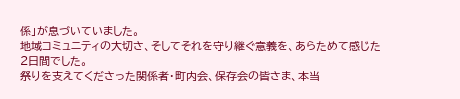係」が息づいていました。
地域コミュニティの大切さ、そしてそれを守り継ぐ意義を、あらためて感じた2日間でした。
祭りを支えてくださった関係者・町内会、保存会の皆さま、本当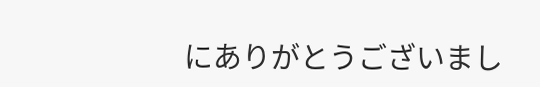にありがとうございまし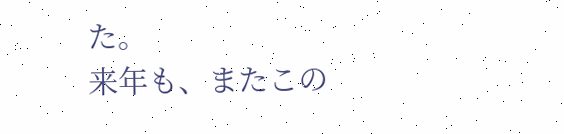た。
来年も、またこの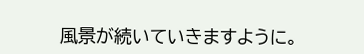風景が続いていきますように。